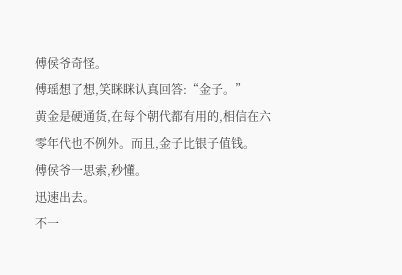傅侯爷奇怪。
傅瑶想了想,笑眯眯认真回答:“金子。”
黄金是硬通货,在每个朝代都有用的,相信在六零年代也不例外。而且,金子比银子值钱。
傅侯爷一思索,秒懂。
迅速出去。
不一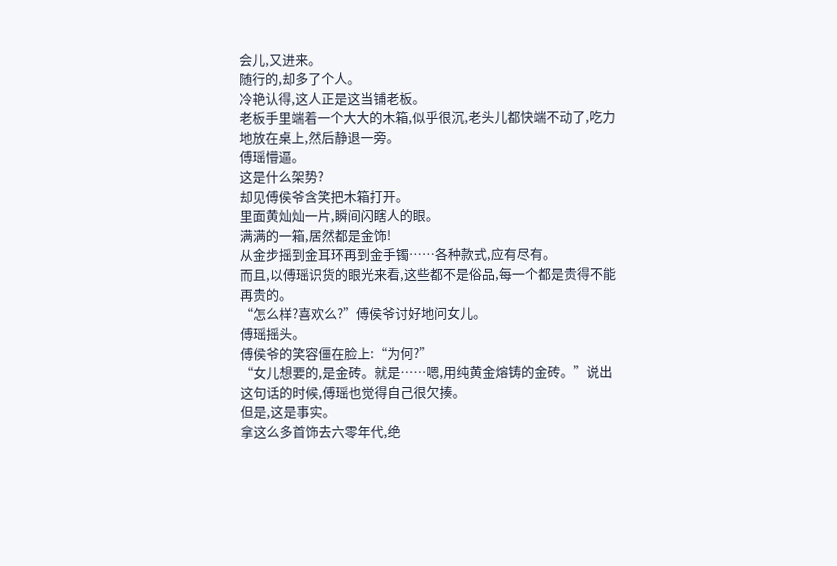会儿,又进来。
随行的,却多了个人。
冷艳认得,这人正是这当铺老板。
老板手里端着一个大大的木箱,似乎很沉,老头儿都快端不动了,吃力地放在桌上,然后静退一旁。
傅瑶懵逼。
这是什么架势?
却见傅侯爷含笑把木箱打开。
里面黄灿灿一片,瞬间闪瞎人的眼。
满满的一箱,居然都是金饰!
从金步摇到金耳环再到金手镯……各种款式,应有尽有。
而且,以傅瑶识货的眼光来看,这些都不是俗品,每一个都是贵得不能再贵的。
“怎么样?喜欢么?”傅侯爷讨好地问女儿。
傅瑶摇头。
傅侯爷的笑容僵在脸上:“为何?”
“女儿想要的,是金砖。就是……嗯,用纯黄金熔铸的金砖。”说出这句话的时候,傅瑶也觉得自己很欠揍。
但是,这是事实。
拿这么多首饰去六零年代,绝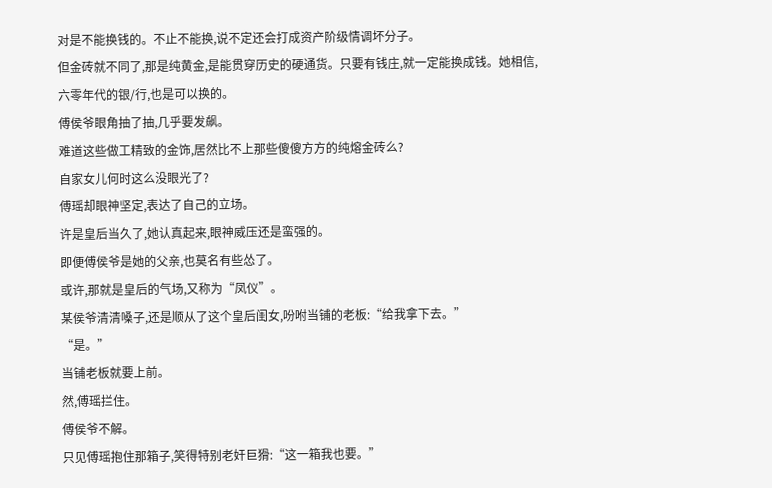对是不能换钱的。不止不能换,说不定还会打成资产阶级情调坏分子。
但金砖就不同了,那是纯黄金,是能贯穿历史的硬通货。只要有钱庄,就一定能换成钱。她相信,六零年代的银/行,也是可以换的。
傅侯爷眼角抽了抽,几乎要发飙。
难道这些做工精致的金饰,居然比不上那些傻傻方方的纯熔金砖么?
自家女儿何时这么没眼光了?
傅瑶却眼神坚定,表达了自己的立场。
许是皇后当久了,她认真起来,眼神威压还是蛮强的。
即便傅侯爷是她的父亲,也莫名有些怂了。
或许,那就是皇后的气场,又称为“凤仪”。
某侯爷清清嗓子,还是顺从了这个皇后闺女,吩咐当铺的老板:“给我拿下去。”
“是。”
当铺老板就要上前。
然,傅瑶拦住。
傅侯爷不解。
只见傅瑶抱住那箱子,笑得特别老奸巨猾:“这一箱我也要。”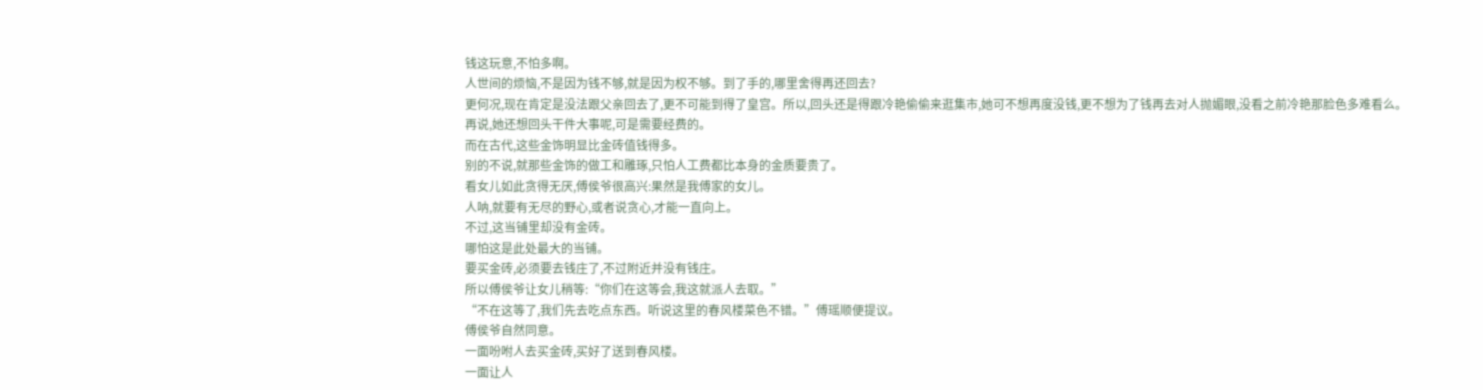钱这玩意,不怕多啊。
人世间的烦恼,不是因为钱不够,就是因为权不够。到了手的,哪里舍得再还回去?
更何况,现在肯定是没法跟父亲回去了,更不可能到得了皇宫。所以,回头还是得跟冷艳偷偷来逛集市,她可不想再度没钱,更不想为了钱再去对人抛媚眼,没看之前冷艳那脸色多难看么。
再说,她还想回头干件大事呢,可是需要经费的。
而在古代,这些金饰明显比金砖值钱得多。
别的不说,就那些金饰的做工和雕琢,只怕人工费都比本身的金质要贵了。
看女儿如此贪得无厌,傅侯爷很高兴:果然是我傅家的女儿。
人呐,就要有无尽的野心,或者说贪心,才能一直向上。
不过,这当铺里却没有金砖。
哪怕这是此处最大的当铺。
要买金砖,必须要去钱庄了,不过附近并没有钱庄。
所以傅侯爷让女儿稍等:“你们在这等会,我这就派人去取。”
“不在这等了,我们先去吃点东西。听说这里的春风楼菜色不错。”傅瑶顺便提议。
傅侯爷自然同意。
一面吩咐人去买金砖,买好了送到春风楼。
一面让人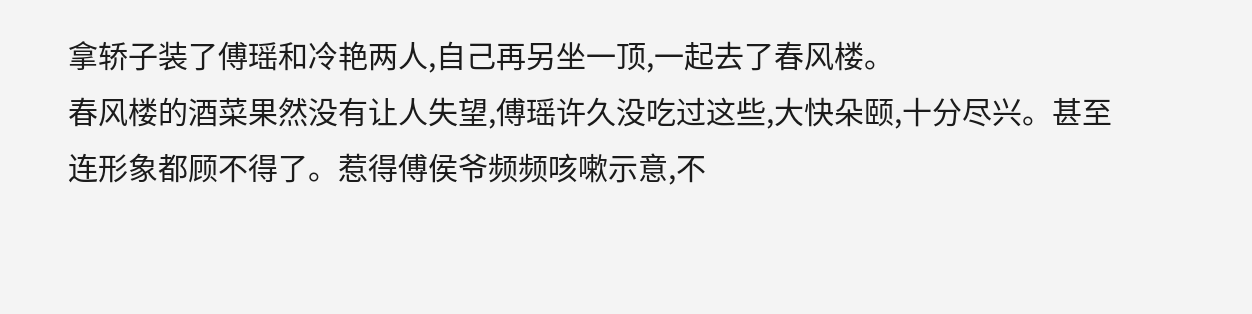拿轿子装了傅瑶和冷艳两人,自己再另坐一顶,一起去了春风楼。
春风楼的酒菜果然没有让人失望,傅瑶许久没吃过这些,大快朵颐,十分尽兴。甚至连形象都顾不得了。惹得傅侯爷频频咳嗽示意,不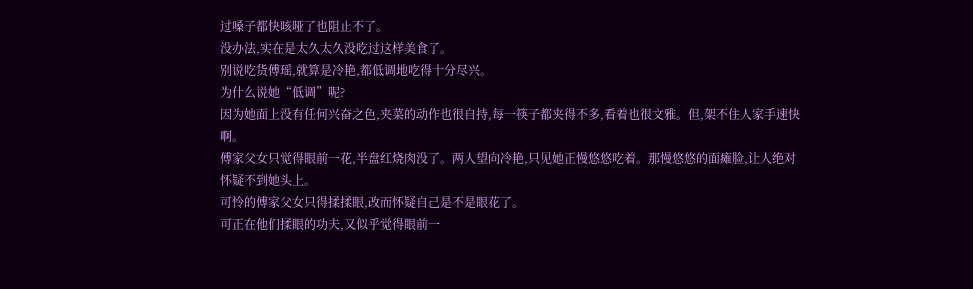过嗓子都快咳哑了也阻止不了。
没办法,实在是太久太久没吃过这样美食了。
别说吃货傅瑶,就算是冷艳,都低调地吃得十分尽兴。
为什么说她“低调”呢?
因为她面上没有任何兴奋之色,夹菜的动作也很自持,每一筷子都夹得不多,看着也很文雅。但,架不住人家手速快啊。
傅家父女只觉得眼前一花,半盘红烧肉没了。两人望向冷艳,只见她正慢悠悠吃着。那慢悠悠的面瘫脸,让人绝对怀疑不到她头上。
可怜的傅家父女只得揉揉眼,改而怀疑自己是不是眼花了。
可正在他们揉眼的功夫,又似乎觉得眼前一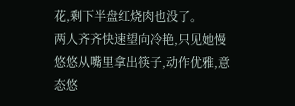花,剩下半盘红烧肉也没了。
两人齐齐快速望向冷艳,只见她慢悠悠从嘴里拿出筷子,动作优雅,意态悠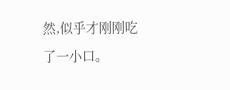然,似乎才刚刚吃了一小口。